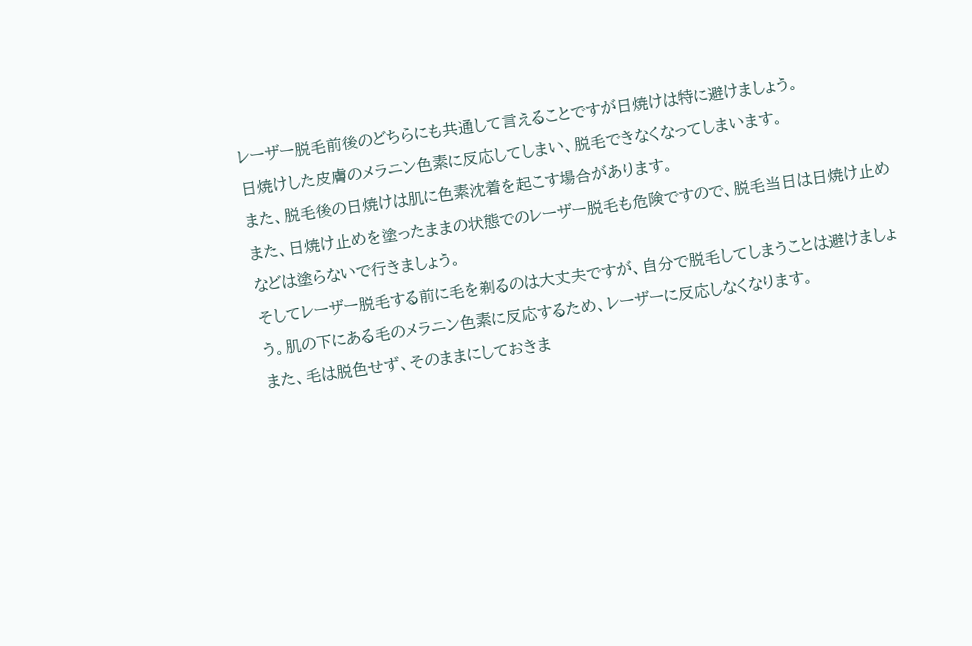レーザー脱毛前後のどちらにも共通して言えることですが日焼けは特に避けましょう。
日焼けした皮膚のメラニン色素に反応してしまい、脱毛できなくなってしまいます。
また、脱毛後の日焼けは肌に色素沈着を起こす場合があります。
また、日焼け止めを塗ったままの状態でのレーザー脱毛も危険ですので、脱毛当日は日焼け止めなどは塗らないで行きましょう。
そしてレーザー脱毛する前に毛を剃るのは大丈夫ですが、自分で脱毛してしまうことは避けましょう。肌の下にある毛のメラニン色素に反応するため、レーザーに反応しなくなります。
また、毛は脱色せず、そのままにしておきま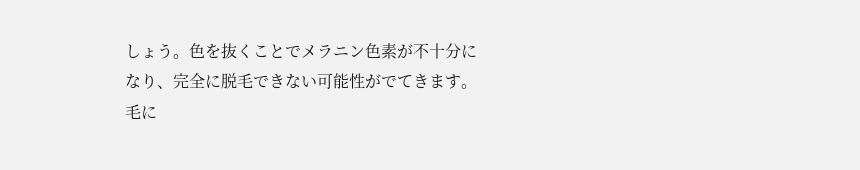しょう。色を抜くことでメラニン色素が不十分になり、完全に脱毛できない可能性がでてきます。
毛に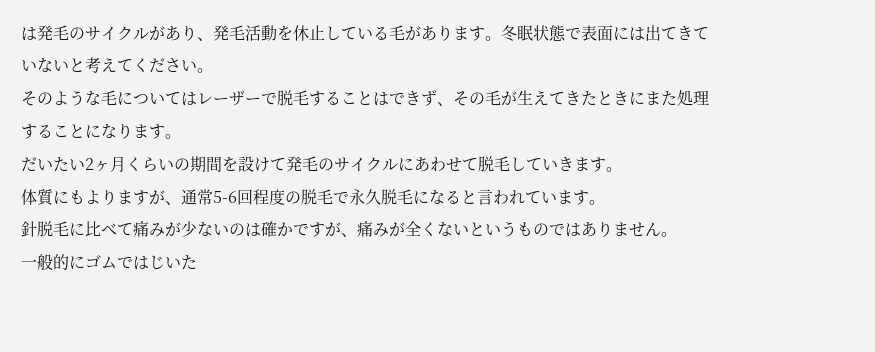は発毛のサイクルがあり、発毛活動を休止している毛があります。冬眠状態で表面には出てきていないと考えてください。
そのような毛についてはレーザーで脱毛することはできず、その毛が生えてきたときにまた処理することになります。
だいたい2ヶ月くらいの期間を設けて発毛のサイクルにあわせて脱毛していきます。
体質にもよりますが、通常5-6回程度の脱毛で永久脱毛になると言われています。
針脱毛に比べて痛みが少ないのは確かですが、痛みが全くないというものではありません。
一般的にゴムではじいた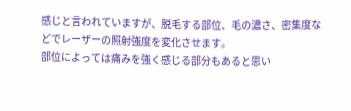感じと言われていますが、脱毛する部位、毛の濃さ、密集度などでレーザーの照射強度を変化させます。
部位によっては痛みを強く感じる部分もあると思い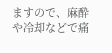ますので、麻酔や冷却などで痛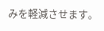みを軽減させます。